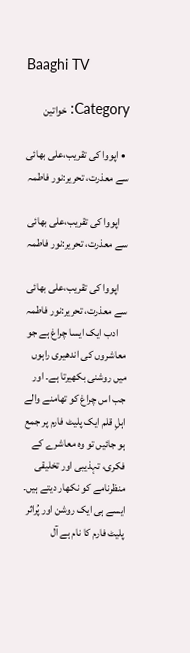Baaghi TV

Category: خواتین

  • اپووا کی تقریب،علی بھائی سے معذرت، تحریر:نور فاطمہ

    اپووا کی تقریب،علی بھائی سے معذرت، تحریر:نور فاطمہ

    اپووا کی تقریب،علی بھائی سے معذرت، تحریر:نور فاطمہ
    ادب ایک ایسا چراغ ہے جو معاشروں کی اندھیری راہوں میں روشنی بکھیرتا ہے۔ اور جب اس چراغ کو تھامنے والے اہلِ قلم ایک پلیٹ فارم پر جمع ہو جائیں تو وہ معاشرے کے فکری، تہذیبی اور تخلیقی منظرنامے کو نکھار دیتے ہیں۔ ایسے ہی ایک روشن اور پُراثر پلیٹ فارم کا نام ہے آل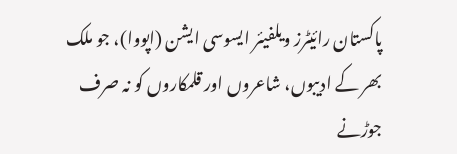پاکستان رائیٹرز ویلفیئر ایسوسی ایشن (اپووا)، جو ملک بھر کے ادیبوں، شاعروں اور قلمکاروں کو نہ صرف جوڑنے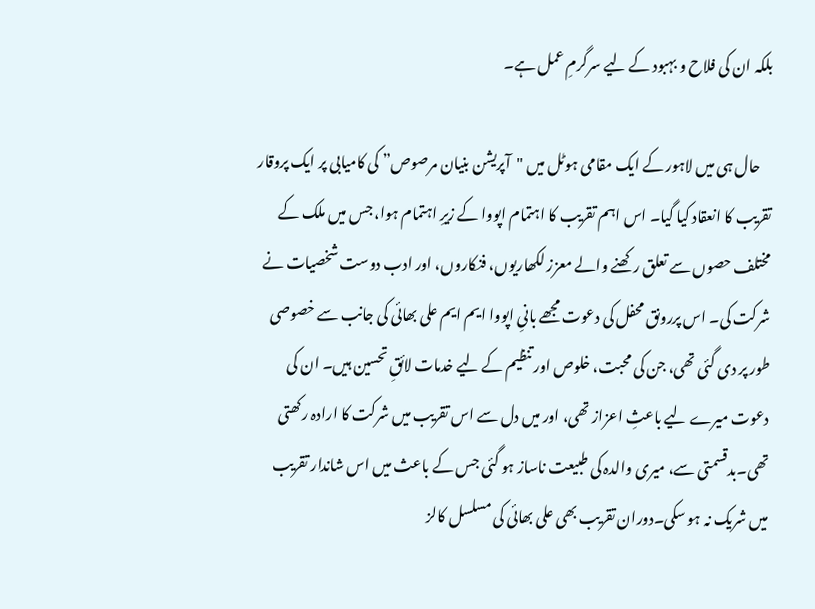بلکہ ان کی فلاح و بہبود کے لیے سرگرمِ عمل ہے۔

    حال ہی میں لاہور کے ایک مقامی ہوٹل میں "آپریشن بنیان مرصوص” کی کامیابی پر ایک پروقار تقریب کا انعقاد کیا گیا۔ اس اہم تقریب کا اہتمام اپووا کے زیرِ اہتمام ہوا، جس میں ملک کے مختلف حصوں سے تعلق رکھنے والے معزز لکھاریوں، فنکاروں، اور ادب دوست شخصیات نے شرکت کی۔ اس پررونق محفل کی دعوت مجھے بانیِ اپووا ایم ایم علی بھائی کی جانب سے خصوصی طور پر دی گئی تھی، جن کی محبت، خلوص اور تنظیم کے لیے خدمات لائقِ تحسین ہیں۔ ان کی دعوت میرے لیے باعثِ اعزاز تھی، اور میں دل سے اس تقریب میں شرکت کا ارادہ رکھتی تھی۔بدقسمتی سے، میری والدہ کی طبیعت ناساز ہو گئی جس کے باعث میں اس شاندار تقریب میں شریک نہ ہو سکی۔دوران تقریب بھی علی بھائی کی مسلسل کالز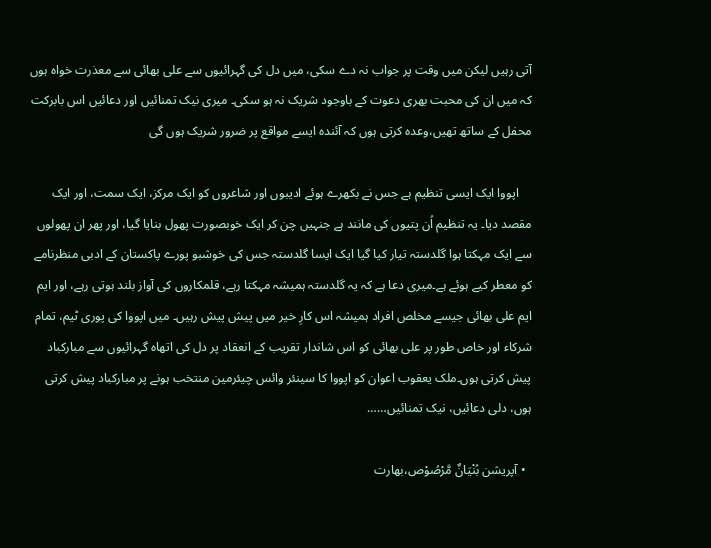آتی رہیں لیکن میں وقت پر جواب نہ دے سکی، میں دل کی گہرائیوں سے علی بھائی سے معذرت خواہ ہوں کہ میں ان کی محبت بھری دعوت کے باوجود شریک نہ ہو سکی۔ میری نیک تمنائیں اور دعائیں اس بابرکت محفل کے ساتھ تھیں،وعدہ کرتی ہوں کہ آئندہ ایسے مواقع پر ضرور شریک ہوں گی

    اپووا ایک ایسی تنظیم ہے جس نے بکھرے ہوئے ادیبوں اور شاعروں کو ایک مرکز، ایک سمت، اور ایک مقصد دیا۔ یہ تنظیم اُن پتیوں کی مانند ہے جنہیں چن کر ایک خوبصورت پھول بنایا گیا، اور پھر ان پھولوں سے ایک مہکتا ہوا گلدستہ تیار کیا گیا ایک ایسا گلدستہ جس کی خوشبو پورے پاکستان کے ادبی منظرنامے کو معطر کیے ہوئے ہے۔میری دعا ہے کہ یہ گلدستہ ہمیشہ مہکتا رہے، قلمکاروں کی آواز بلند ہوتی رہے، اور ایم ایم علی بھائی جیسے مخلص افراد ہمیشہ اس کارِ خیر میں پیش پیش رہیں۔ میں اپووا کی پوری ٹیم، تمام شرکاء اور خاص طور پر علی بھائی کو اس شاندار تقریب کے انعقاد پر دل کی اتھاہ گہرائیوں سے مبارکباد پیش کرتی ہوں۔ملک یعقوب اعوان کو اپووا کا سینئر وائس چیئرمین منتخب ہونے پر مبارکباد پیش کرتی ہوں، دلی دعائیں، نیک تمنائیں……

  • آپریشن بُنْيَانٌ مَّرْصُوْص،بھارت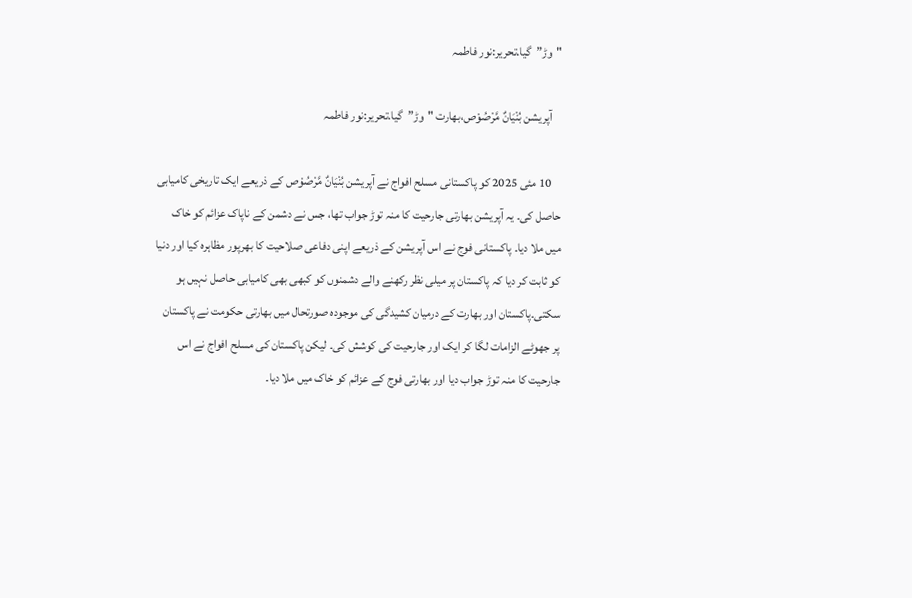"وڑ”گیا.تحریر:نور فاطمہ

    آپریشن بُنْيَانٌ مَّرْصُوْص،بھارت "وڑ”گیا.تحریر:نور فاطمہ

    10 مئی 2025 کو پاکستانی مسلح افواج نے آپریشن بُنْيَانٌ مَّرْصُوْص کے ذریعے ایک تاریخی کامیابی حاصل کی۔ یہ آپریشن بھارتی جارحیت کا منہ توڑ جواب تھا، جس نے دشمن کے ناپاک عزائم کو خاک میں ملا دیا۔ پاکستانی فوج نے اس آپریشن کے ذریعے اپنی دفاعی صلاحیت کا بھرپور مظاہرہ کیا اور دنیا کو ثابت کر دیا کہ پاکستان پر میلی نظر رکھنے والے دشمنوں کو کبھی بھی کامیابی حاصل نہیں ہو سکتی۔پاکستان اور بھارت کے درمیان کشیدگی کی موجودہ صورتحال میں بھارتی حکومت نے پاکستان پر جھوٹے الزامات لگا کر ایک اور جارحیت کی کوشش کی۔ لیکن پاکستان کی مسلح افواج نے اس جارحیت کا منہ توڑ جواب دیا اور بھارتی فوج کے عزائم کو خاک میں ملا دیا۔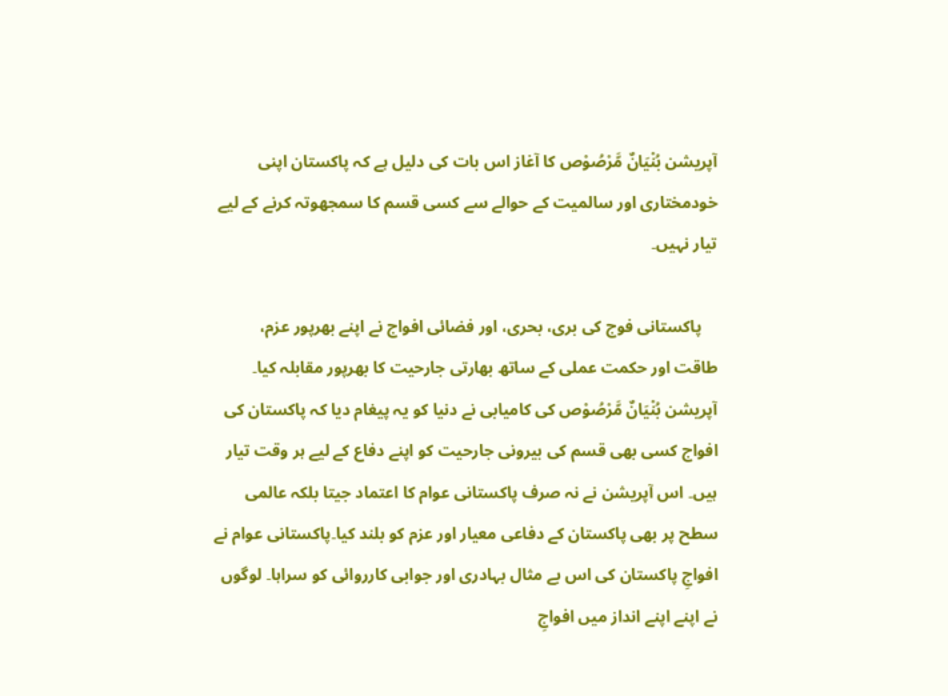آپریشن بُنْيَانٌ مَّرْصُوْص کا آغاز اس بات کی دلیل ہے کہ پاکستان اپنی خودمختاری اور سالمیت کے حوالے سے کسی قسم کا سمجھوتہ کرنے کے لیے تیار نہیں۔

    پاکستانی فوج کی بری، بحری، اور فضائی افواج نے اپنے بھرپور عزم، طاقت اور حکمت عملی کے ساتھ بھارتی جارحیت کا بھرپور مقابلہ کیا۔ آپریشن بُنْيَانٌ مَّرْصُوْص کی کامیابی نے دنیا کو یہ پیغام دیا کہ پاکستان کی افواج کسی بھی قسم کی بیرونی جارحیت کو اپنے دفاع کے لیے ہر وقت تیار ہیں۔ اس آپریشن نے نہ صرف پاکستانی عوام کا اعتماد جیتا بلکہ عالمی سطح پر بھی پاکستان کے دفاعی معیار اور عزم کو بلند کیا۔پاکستانی عوام نے افواجِ پاکستان کی اس بے مثال بہادری اور جوابی کارروائی کو سراہا۔ لوگوں نے اپنے اپنے انداز میں افواجِ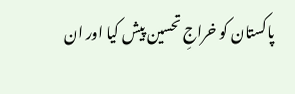پاکستان کو خراجِ تحسین پیش کیا اور ان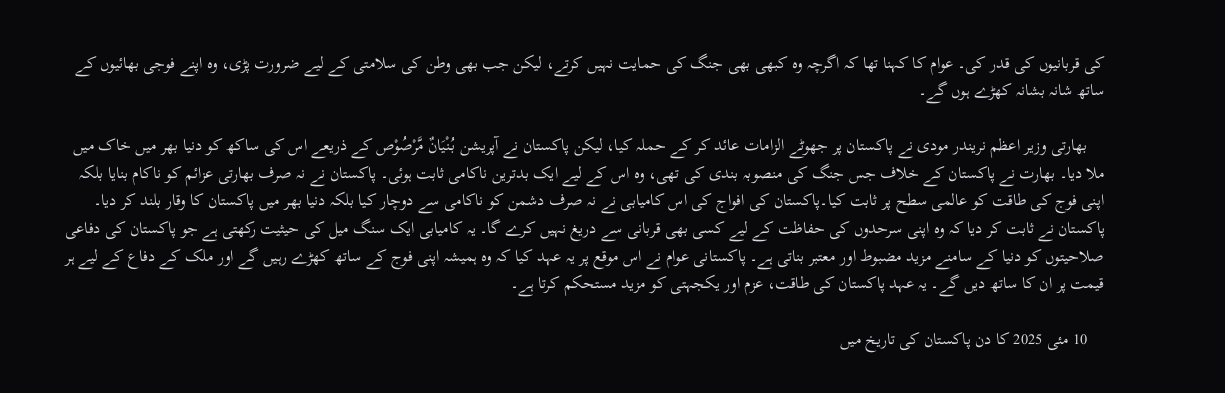کی قربانیوں کی قدر کی۔ عوام کا کہنا تھا کہ اگرچہ وہ کبھی بھی جنگ کی حمایت نہیں کرتے، لیکن جب بھی وطن کی سلامتی کے لیے ضرورت پڑی، وہ اپنے فوجی بھائیوں کے ساتھ شانہ بشانہ کھڑے ہوں گے۔

    بھارتی وزیر اعظم نریندر مودی نے پاکستان پر جھوٹے الزامات عائد کر کے حملہ کیا، لیکن پاکستان نے آپریشن بُنْيَانٌ مَّرْصُوْص کے ذریعے اس کی ساکھ کو دنیا بھر میں خاک میں ملا دیا۔ بھارت نے پاکستان کے خلاف جس جنگ کی منصوبہ بندی کی تھی، وہ اس کے لیے ایک بدترین ناکامی ثابت ہوئی۔ پاکستان نے نہ صرف بھارتی عزائم کو ناکام بنایا بلکہ اپنی فوج کی طاقت کو عالمی سطح پر ثابت کیا۔پاکستان کی افواج کی اس کامیابی نے نہ صرف دشمن کو ناکامی سے دوچار کیا بلکہ دنیا بھر میں پاکستان کا وقار بلند کر دیا۔ پاکستان نے ثابت کر دیا کہ وہ اپنی سرحدوں کی حفاظت کے لیے کسی بھی قربانی سے دریغ نہیں کرے گا۔ یہ کامیابی ایک سنگ میل کی حیثیت رکھتی ہے جو پاکستان کی دفاعی صلاحیتوں کو دنیا کے سامنے مزید مضبوط اور معتبر بناتی ہے۔ پاکستانی عوام نے اس موقع پر یہ عہد کیا کہ وہ ہمیشہ اپنی فوج کے ساتھ کھڑے رہیں گے اور ملک کے دفاع کے لیے ہر قیمت پر ان کا ساتھ دیں گے۔ یہ عہد پاکستان کی طاقت، عزم اور یکجہتی کو مزید مستحکم کرتا ہے۔

    10 مئی 2025 کا دن پاکستان کی تاریخ میں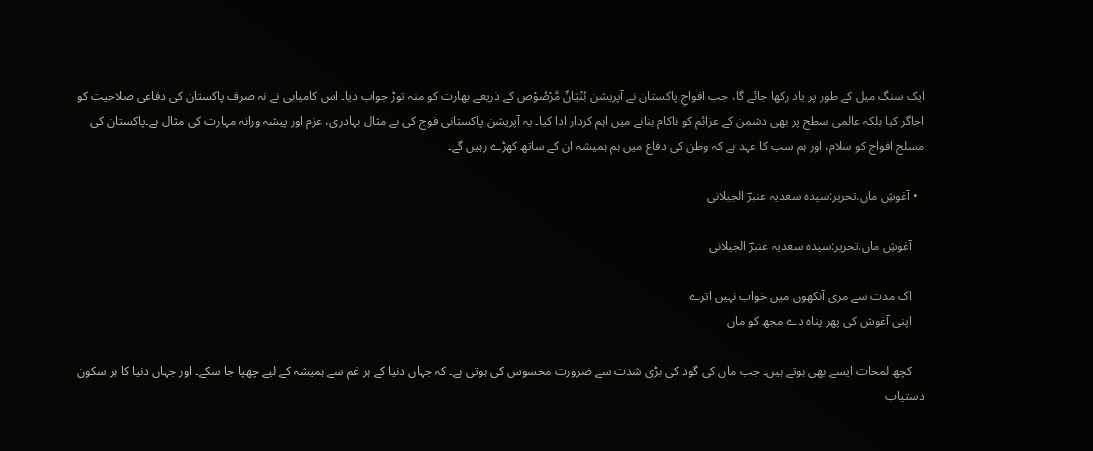ایک سنگ میل کے طور پر یاد رکھا جائے گا، جب افواجِ پاکستان نے آپریشن بُنْيَانٌ مَّرْصُوْص کے ذریعے بھارت کو منہ توڑ جواب دیا۔ اس کامیابی نے نہ صرف پاکستان کی دفاعی صلاحیت کو اجاگر کیا بلکہ عالمی سطح پر بھی دشمن کے عزائم کو ناکام بنانے میں اہم کردار ادا کیا۔ یہ آپریشن پاکستانی فوج کی بے مثال بہادری، عزم اور پیشہ ورانہ مہارت کی مثال ہے۔پاکستان کی مسلح افواج کو سلام، اور ہم سب کا عہد ہے کہ وطن کی دفاع میں ہم ہمیشہ ان کے ساتھ کھڑے رہیں گے۔

  • آغوشِ ماں.تحریر:سیدہ سعدیہ عنبرؔ الجیلانی

    آغوشِ ماں.تحریر:سیدہ سعدیہ عنبرؔ الجیلانی

    اک مدت سے مری آنکھوں میں خواب نہیں اترے
    اپنی آغوش کی پھر پناه دے مجھ کو ماں

    کچھ لمحات ایسے بھی ہوتے ہیں۔ جب ماں کی گود کی بڑی شدت سے ضرورت محسوس کی ہوتی ہے۔ کہ جہاں دنیا کے ہر غم سے ہمیشہ کے لیے چھپا جا سکے۔ اور جہاں دنیا کا ہر سکون دستیاب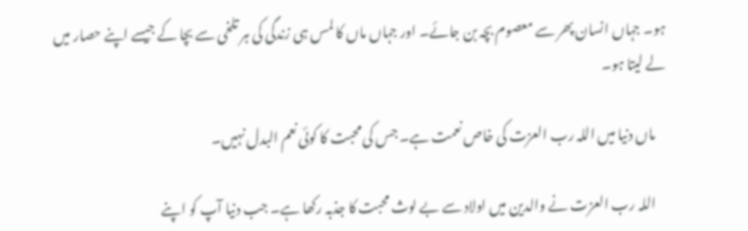ہو۔ جہاں انسان پھر سے معصوم بچہ بن جائے۔ اور جہاں ماں کا لمس ہی زندگی کی ہر تلخی سے بچا کے جیسے اپنے حصار میں لے لیتا ہو۔

    ماں دنیا میں اللہ رب العزت کی خاص نعمت ہے۔ جس کی محبت کا کوئی نعم البدل نہیں۔

    اللہ رب العزت نے والدین میں اولاد سے بے لوث محبت کا جذبہ رکھا ہے۔ جب دنیا آپ کو اپنے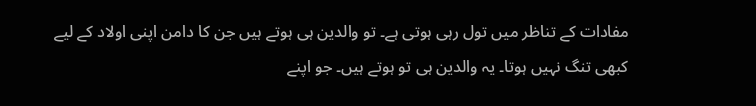مفادات کے تناظر میں تول رہی ہوتی ہے۔ تو والدین ہی ہوتے ہیں جن کا دامن اپنی اولاد کے لیے کبھی تنگ نہیں ہوتا۔ یہ والدین ہی تو ہوتے ہیں۔ جو اپنے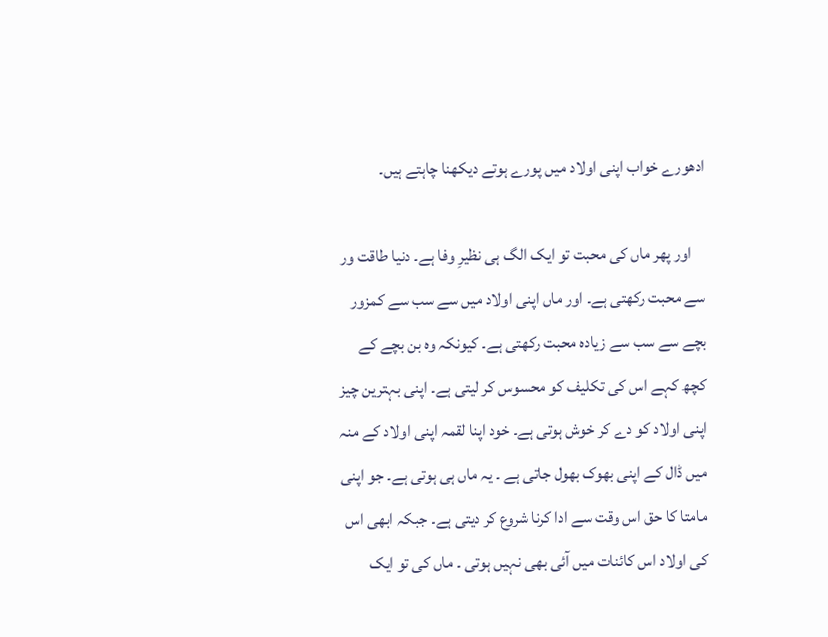ادھورے خواب اپنی اولاد میں پورے ہوتے دیکھنا چاہتے ہیں۔

    اور پھر ماں کی محبت تو ایک الگ ہی نظیرِ وفا ہے۔ دنیا طاقت ور سے محبت رکھتی ہے۔ اور ماں اپنی اولاد میں سے سب سے کمزور بچے سے سب سے زیادہ محبت رکھتی ہے۔ کیونکہ وہ بن بچے کے کچھ کہے اس کی تکلیف کو محسوس کر لیتی ہے۔ اپنی بہترین چیز اپنی اولاد کو دے کر خوش ہوتی ہے۔ خود اپنا لقمہ اپنی اولاد کے منہ میں ڈال کے اپنی بھوک بھول جاتی ہے ۔ یہ ماں ہی ہوتی ہے۔ جو اپنی مامتا کا حق اس وقت سے ادا کرنا شروع کر دیتی ہے۔ جبکہ ابھی اس کی اولاد اس کائنات میں آئی بھی نہیں ہوتی ۔ ماں کی تو ایک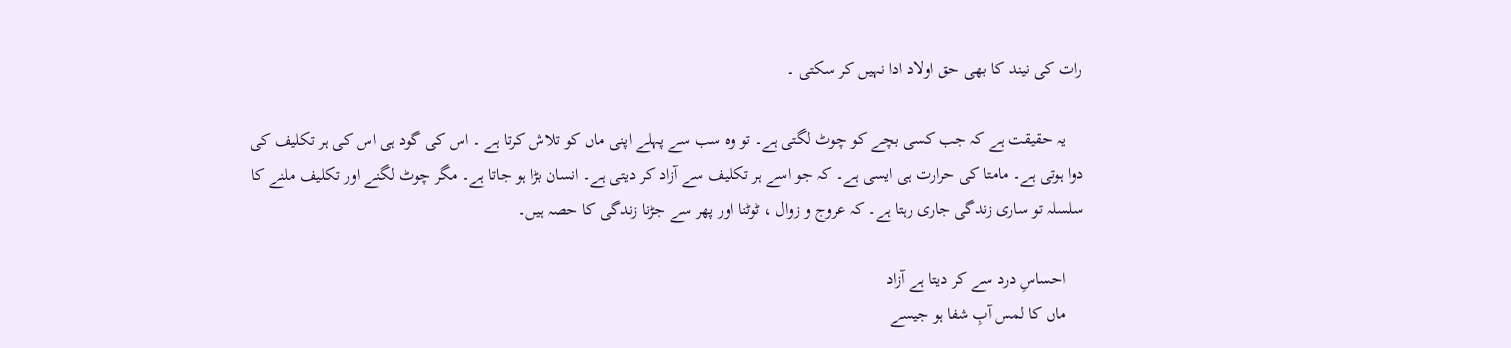رات کی نیند کا بھی حق اولاد ادا نہیں کر سکتی ۔

    یہ حقیقت ہے کہ جب کسی بچے کو چوٹ لگتی ہے۔ تو وہ سب سے پہلے اپنی ماں کو تلاش کرتا ہے ۔ اس کی گود ہی اس کی ہر تکلیف کی دوا ہوتی ہے۔ مامتا کی حرارت ہی ایسی ہے۔ کہ جو اسے ہر تکلیف سے آزاد کر دیتی ہے۔ انسان بڑا ہو جاتا ہے۔ مگر چوٹ لگنے اور تکلیف ملنے کا سلسلہ تو ساری زندگی جاری رہتا ہے۔ کہ عروج و زوال ، ٹوٹنا اور پھر سے جڑنا زندگی کا حصہ ہیں۔

    احساسِ درد سے کر دیتا ہے آزاد
    ماں کا لمس آبِ شفا ہو جیسے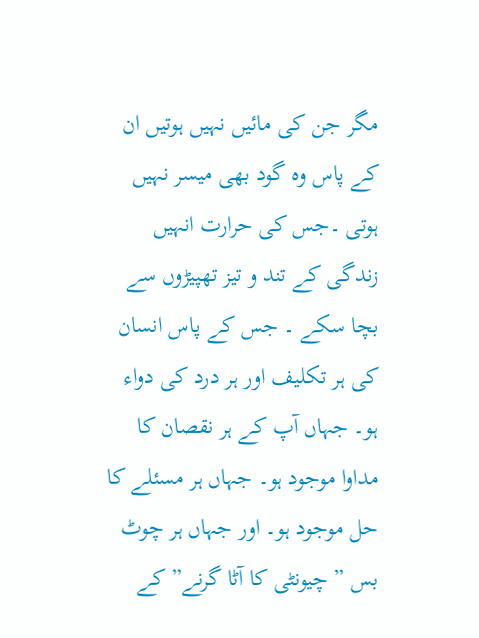مگر جن کی مائیں نہیں ہوتیں ان کے پاس وہ گود بھی میسر نہیں ہوتی ۔جس کی حرارت انہیں زندگی کے تند و تیز تھپیڑوں سے بچا سکے ۔ جس کے پاس انسان کی ہر تکلیف اور ہر درد کی دواء ہو۔ جہاں آپ کے ہر نقصان کا مداوا موجود ہو۔ جہاں ہر مسئلے کا حل موجود ہو۔ اور جہاں ہر چوٹ بس ” چیونٹی کا آٹا گرنے” کے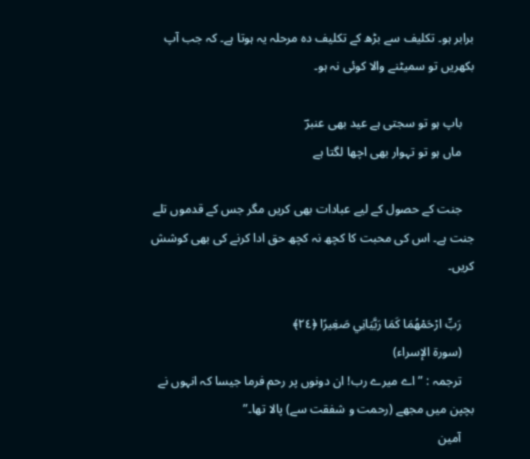برابر ہو۔ تکلیف سے بڑھ کے تکلیف دہ مرحلہ یہ ہوتا ہے۔ کہ جب آپ بکھریں تو سمیٹنے والا کوئی نہ ہو۔

    باپ ہو تو سجتی ہے عید بھی عنبرؔ
    ماں ہو تو تہوار بھی اچھا لگتا ہے

    جنت کے حصول کے لیے عبادات بھی کریں مگر جس کے قدموں تلے جنت ہے۔ اس کی محبت کا کچھ نہ کچھ حق ادا کرنے کی بھی کوشش کریں۔

    رَبِّ ارْحَمْهُمَا كَمَا رَبَّيَانِي صَغِيرًا ﴿٢٤﴾
    (سورة الإسراء)
    ترجمہ : ” اے میرے رب! ان دونوں پر رحم فرما جیسا کہ انہوں نے بچپن میں مجھے (رحمت و شفقت سے) پالا تھا۔”
    آمین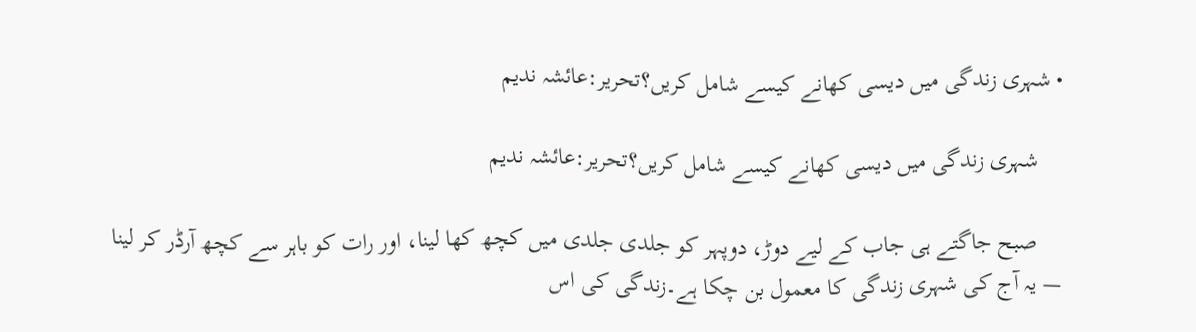• شہری زندگی میں دیسی کھانے کیسے شامل کریں؟تحریر:عائشہ ندیم

    شہری زندگی میں دیسی کھانے کیسے شامل کریں؟تحریر:عائشہ ندیم

    صبح جاگتے ہی جاب کے لیے دوڑ، دوپہر کو جلدی جلدی میں کچھ کھا لینا، اور رات کو باہر سے کچھ آرڈر کر لینا — یہ آج کی شہری زندگی کا معمول بن چکا ہے۔زندگی کی اس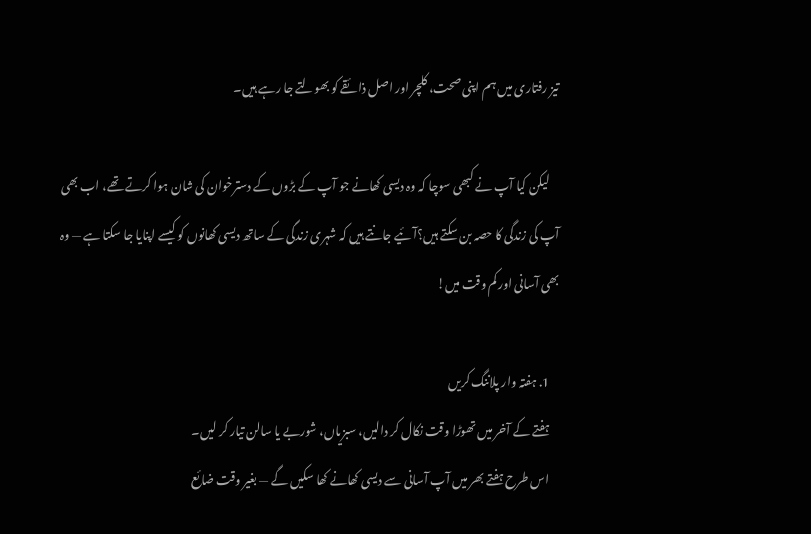تیز رفتاری میں ہم اپنی صحت، کلچر اور اصل ذائقے کو بھولتے جا رہے ہیں۔

    لیکن کیا آپ نے کبھی سوچا کہ وہ دیسی کھانے جو آپ کے بڑوں کے دسترخوان کی شان ہوا کرتے تھے، اب بھی آپ کی زندگی کا حصہ بن سکتے ہیں؟آئیے جانتے ہیں کہ شہری زندگی کے ساتھ دیسی کھانوں کو کیسے اپنایا جا سکتا ہے — وہ بھی آسانی اور کم وقت میں!

    1. ہفتہ وار پلاننگ کریں
    ہفتے کے آخر میں تھوڑا وقت نکال کر دالیں، سبزیاں، شوربے یا سالن تیار کر لیں۔
    اس طرح ہفتے بھر میں آپ آسانی سے دیسی کھانے کھا سکیں گے — بغیر وقت ضائع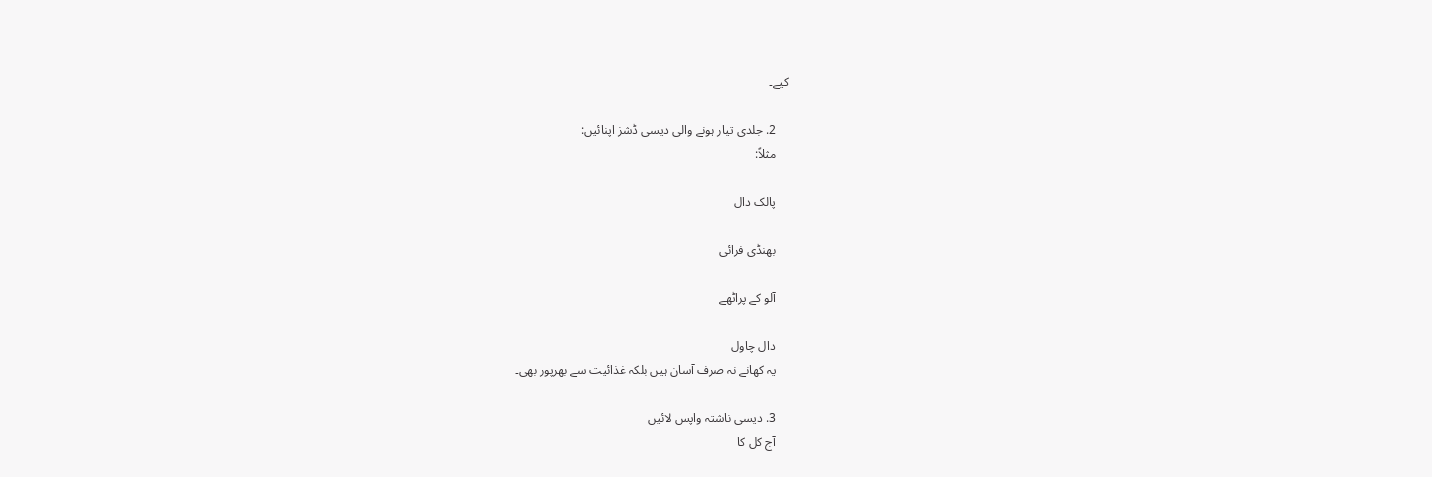کیے۔

    2. جلدی تیار ہونے والی دیسی ڈشز اپنائیں:
    مثلاً:

    پالک دال

    بھنڈی فرائی

    آلو کے پراٹھے

    دال چاول
    یہ کھانے نہ صرف آسان ہیں بلکہ غذائیت سے بھرپور بھی۔

    3. دیسی ناشتہ واپس لائیں
    آج کل کا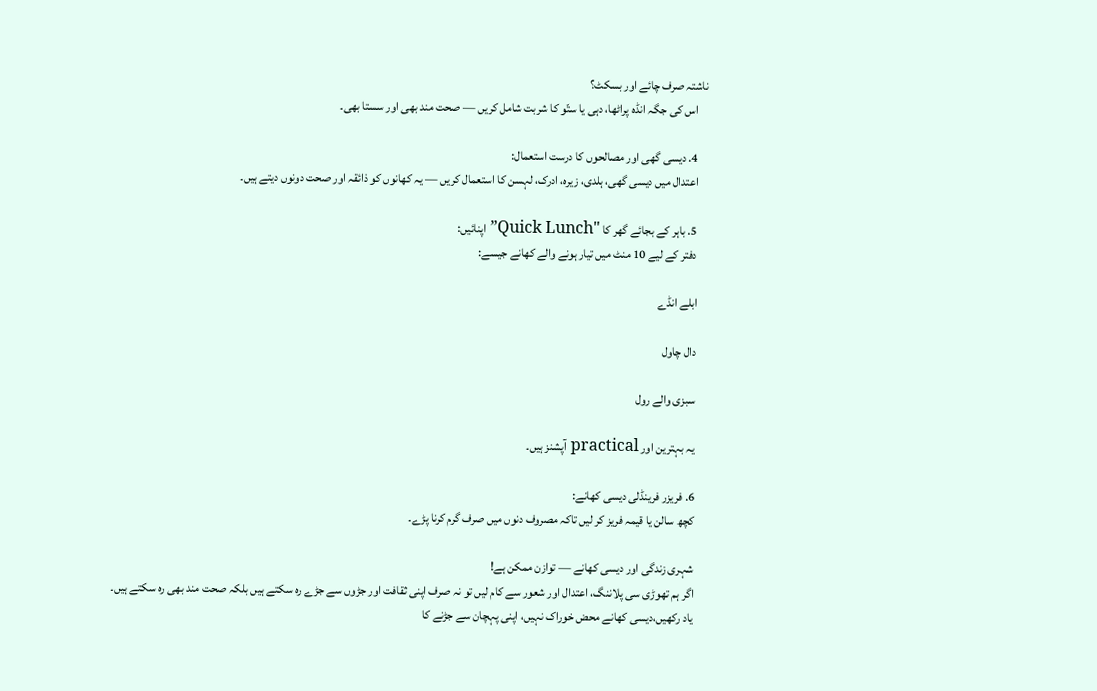ناشتہ صرف چائے اور بسکٹ؟
    اس کی جگہ انڈہ پراٹھا، دہی یا ستّو کا شربت شامل کریں — صحت مند بھی اور سستا بھی۔

    4. دیسی گھی اور مصالحوں کا درست استعمال:
    اعتدال میں دیسی گھی، ہلدی، زیرہ، ادرک، لہسن کا استعمال کریں — یہ کھانوں کو ذائقہ اور صحت دونوں دیتے ہیں۔

    5. باہر کے بجائے گھر کا "Quick Lunch” اپنائیں:
    دفتر کے لیے 10 منٹ میں تیار ہونے والے کھانے جیسے:

    ابلے انڈے

    دال چاول

    سبزی والے رول

    یہ بہترین اور practical آپشنز ہیں۔

    6. فریزر فرینڈلی دیسی کھانے:
    کچھ سالن یا قیمہ فریز کر لیں تاکہ مصروف دنوں میں صرف گرم کرنا پڑے۔

    شہری زندگی اور دیسی کھانے — توازن ممکن ہے!
    اگر ہم تھوڑی سی پلاننگ، اعتدال اور شعور سے کام لیں تو نہ صرف اپنی ثقافت اور جڑوں سے جڑے رہ سکتے ہیں بلکہ صحت مند بھی رہ سکتے ہیں۔
    یاد رکھیں،دیسی کھانے محض خوراک نہیں، اپنی پہچان سے جڑنے کا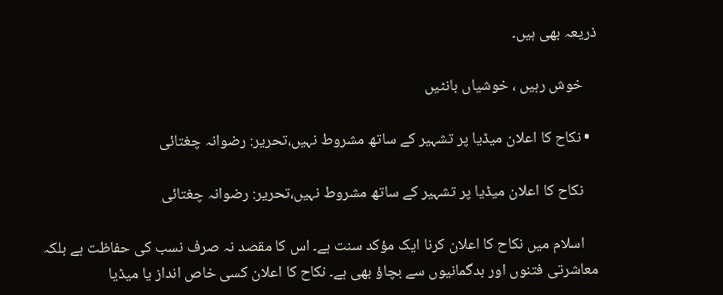ذریعہ بھی ہیں۔

    خوش رہیں ، خوشیاں بانٹیں

  • نکاح کا اعلان میڈیا پر تشہیر کے ساتھ مشروط نہیں،تحریر: رضوانہ چغتائی

    نکاح کا اعلان میڈیا پر تشہیر کے ساتھ مشروط نہیں،تحریر: رضوانہ چغتائی

    اسلام میں نکاح کا اعلان کرنا ایک مؤکد سنت ہے۔ اس کا مقصد نہ صرف نسب کی حفاظت ہے بلکہ معاشرتی فتنوں اور بدگمانیوں سے بچاؤ بھی ہے۔ نکاح کا اعلان کسی خاص انداز یا میڈیا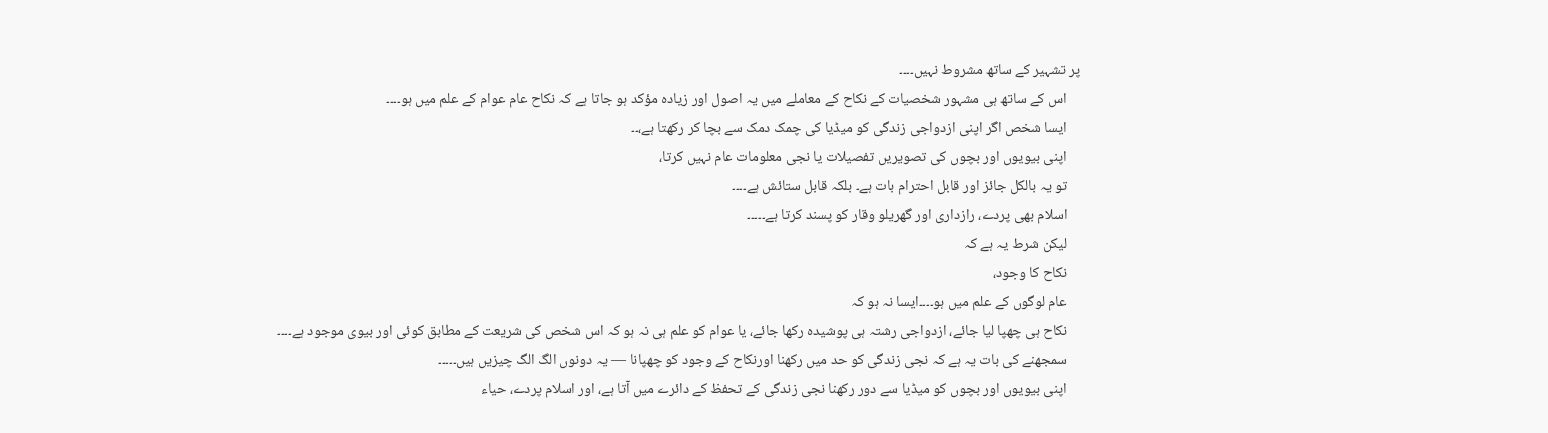پر تشہیر کے ساتھ مشروط نہیں۔۔۔۔
    اس کے ساتھ ہی مشہور شخصیات کے نکاح کے معاملے میں یہ اصول اور زیادہ مؤکد ہو جاتا ہے کہ نکاح عام عوام کے علم میں ہو۔۔۔۔
    ایسا شخص اگر اپنی ازدواجی زندگی کو میڈیا کی چمک دمک سے بچا کر رکھتا ہے،۔۔
    اپنی بیویوں اور بچوں کی تصویریں تفصیلات یا نجی معلومات عام نہیں کرتا،
    تو یہ بالکل جائز اور قابل احترام بات ہے۔ بلکہ قابل ستائش ہے۔۔۔۔
    اسلام بھی پردے، رازداری اور گھریلو وقار کو پسند کرتا ہے۔۔۔۔۔
    لیکن شرط یہ ہے کہ
    نکاح کا وجود،
    عام لوگوں کے علم میں ہو۔۔۔۔ایسا نہ ہو کہ
    نکاح ہی چھپا لیا جائے، ازدواجی رشتہ ہی پوشیدہ رکھا جائے، یا عوام کو علم ہی نہ ہو کہ اس شخص کی شریعت کے مطابق کوئی اور بیوی موجود ہے۔۔۔۔
    سمجھنے کی بات یہ ہے کہ نجی زندگی کو حد میں رکھنا اورنکاح کے وجود کو چھپانا — یہ دونوں الگ الگ چیزیں ہیں۔۔۔۔۔
    اپنی بیویوں اور بچوں کو میڈیا سے دور رکھنا نجی زندگی کے تحفظ کے دائرے میں آتا ہے، اور اسلام پردے، حیاء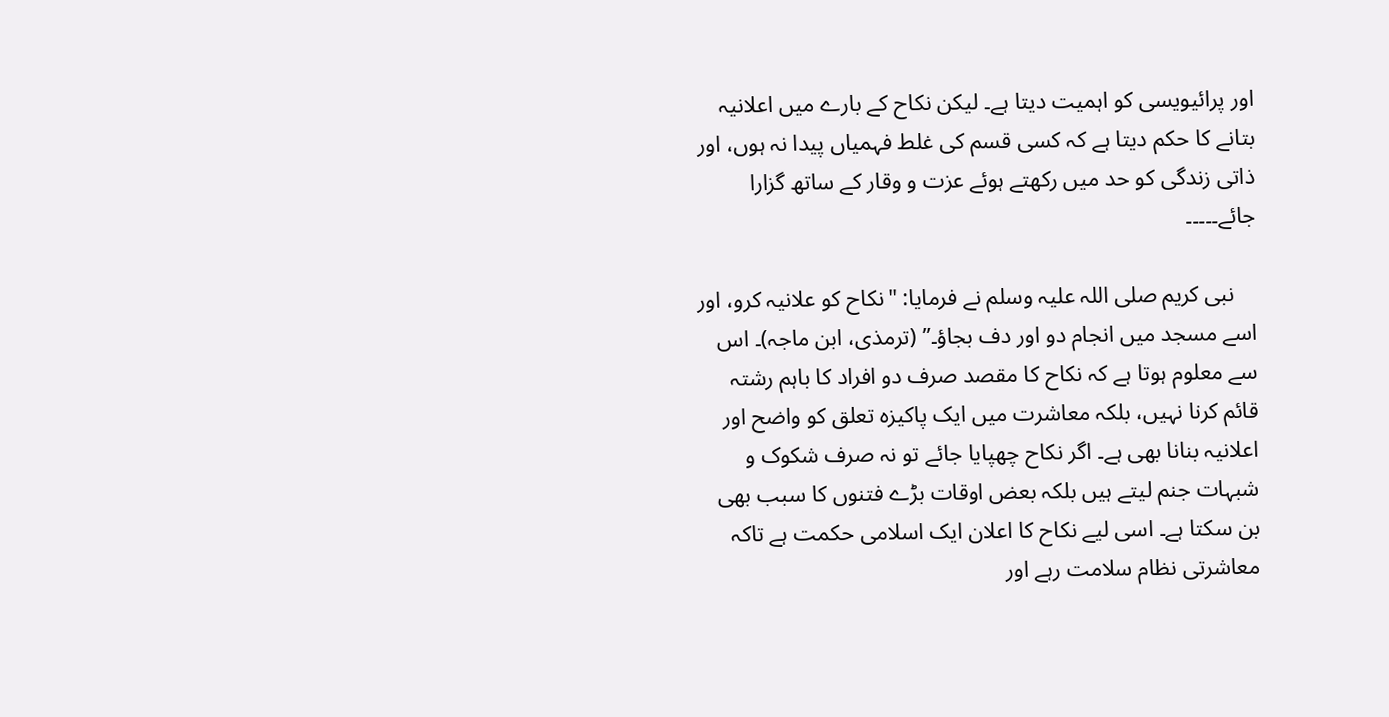اور پرائیویسی کو اہمیت دیتا ہے۔ لیکن نکاح کے بارے میں اعلانیہ بتانے کا حکم دیتا ہے کہ کسی قسم کی غلط فہمیاں پیدا نہ ہوں، اور ذاتی زندگی کو حد میں رکھتے ہوئے عزت و وقار کے ساتھ گزارا جائے۔۔۔۔۔

    نبی کریم صلی اللہ علیہ وسلم نے فرمایا: "نکاح کو علانیہ کرو، اور اسے مسجد میں انجام دو اور دف بجاؤ۔” (ترمذی، ابن ماجہ)۔ اس سے معلوم ہوتا ہے کہ نکاح کا مقصد صرف دو افراد کا باہم رشتہ قائم کرنا نہیں، بلکہ معاشرت میں ایک پاکیزہ تعلق کو واضح اور اعلانیہ بنانا بھی ہے۔ اگر نکاح چھپایا جائے تو نہ صرف شکوک و شبہات جنم لیتے ہیں بلکہ بعض اوقات بڑے فتنوں کا سبب بھی بن سکتا ہے۔ اسی لیے نکاح کا اعلان ایک اسلامی حکمت ہے تاکہ معاشرتی نظام سلامت رہے اور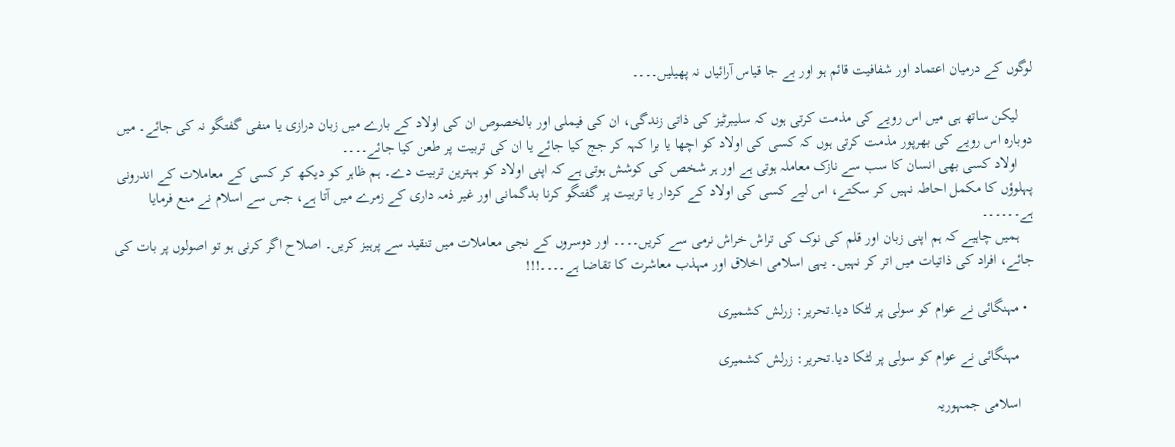لوگوں کے درمیان اعتماد اور شفافیت قائم ہو اور بے جا قیاس آرائیاں نہ پھیلیں۔۔۔۔

    لیکن ساتھ ہی میں اس رویے کی مذمت کرتی ہوں کہ سلیبرٹیز کی ذاتی زندگی، ان کی فیملی اور بالخصوص ان کی اولاد کے بارے میں زبان درازی یا منفی گفتگو نہ کی جائے۔ میں دوبارہ اس رویے کی بھرپور مذمت کرتی ہوں کہ کسی کی اولاد کو اچھا یا برا کہہ کر جج کیا جائے یا ان کی تربیت پر طعن کیا جائے۔۔۔۔
    اولاد کسی بھی انسان کا سب سے نازک معاملہ ہوتی ہے اور ہر شخص کی کوشش ہوتی ہے کہ اپنی اولاد کو بہترین تربیت دے۔ ہم ظاہر کو دیکھ کر کسی کے معاملات کے اندرونی پہلوؤں کا مکمل احاطہ نہیں کر سکتے، اس لیے کسی کی اولاد کے کردار یا تربیت پر گفتگو کرنا بدگمانی اور غیر ذمہ داری کے زمرے میں آتا ہے، جس سے اسلام نے منع فرمایا ہے۔۔۔۔۔۔
    ہمیں چاہیے کہ ہم اپنی زبان اور قلم کی نوک کی تراش خراش نرمی سے کریں۔۔۔۔ اور دوسروں کے نجی معاملات میں تنقید سے پرہیز کریں۔ اصلاح اگر کرنی ہو تو اصولوں پر بات کی جائے، افراد کی ذاتیات میں اتر کر نہیں۔ یہی اسلامی اخلاق اور مہذب معاشرت کا تقاضا ہے۔۔۔۔!!!

  • مہنگائی نے عوام کو سولی پر لٹکا دیا.تحریر: زرلش کشمیری

    مہنگائی نے عوام کو سولی پر لٹکا دیا.تحریر: زرلش کشمیری

    اسلامی جمہوریہ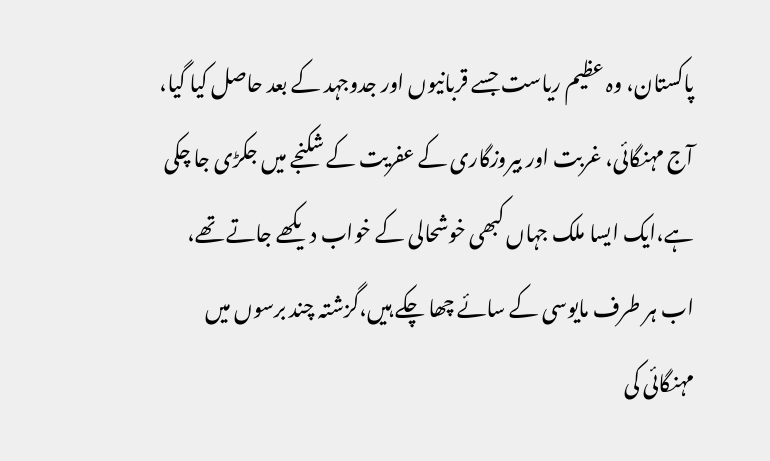پاکستان، وہ عظیم ریاست جسے قربانیوں اور جدوجہد کے بعد حاصل کیا گیا، آج مہنگائی، غربت اور بیروزگاری کے عفریت کے شکنجے میں جکڑی جا چکی ہے،ایک ایسا ملک جہاں کبھی خوشحالی کے خواب دیکھے جاتے تھے، اب ہر طرف مایوسی کے سائے چھا چکے ہیں،گزشتہ چند برسوں میں مہنگائی کی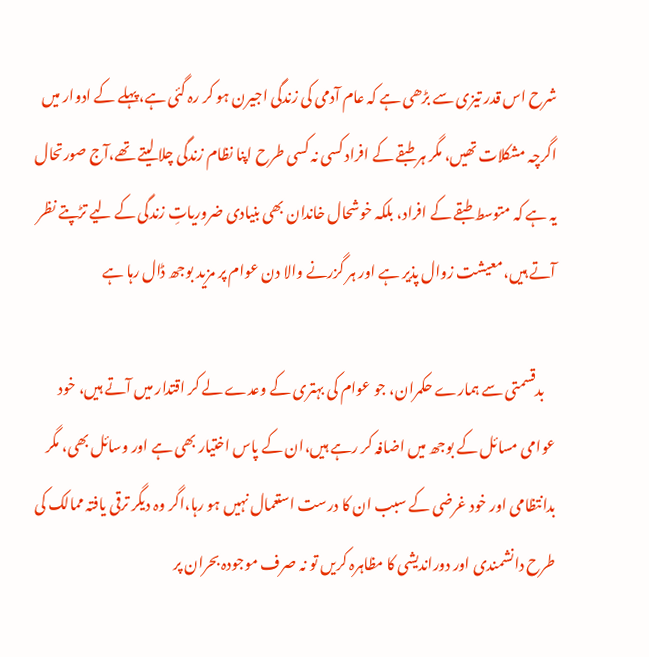شرح اس قدر تیزی سے بڑھی ہے کہ عام آدمی کی زندگی اجیرن ہو کر رہ گئی ہے،پہلے کے ادوار میں اگرچہ مشکلات تھیں، مگر ہر طبقے کے افراد کسی نہ کسی طرح اپنا نظام زندگی چلا لیتے تھے،آج صورتحال یہ ہے کہ متوسط طبقے کے افراد، بلکہ خوشحال خاندان بھی بنیادی ضروریاتِ زندگی کے لیے تڑپتے نظر آتے ہیں،معیشت زوال پذیر ہے اور ہر گزرنے والا دن عوام پر مزید بوجھ ڈال رہا ہے

    بدقسمتی سے ہمارے حکمران، جو عوام کی بہتری کے وعدے لے کر اقتدار میں آتے ہیں، خود عوامی مسائل کے بوجھ میں اضافہ کر رہے ہیں،ان کے پاس اختیار بھی ہے اور وسائل بھی، مگر بدانتظامی اور خود غرضی کے سبب ان کا درست استعمال نہیں ہو رہا،اگر وہ دیگر ترقی یافتہ ممالک کی طرح دانشمندی اور دوراندیشی کا مظاہرہ کریں تو نہ صرف موجودہ بحران پر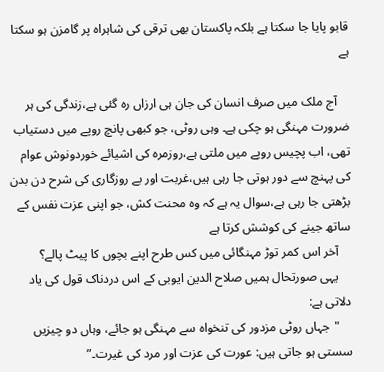قابو پایا جا سکتا ہے بلکہ پاکستان بھی ترقی کی شاہراہ پر گامزن ہو سکتا ہے

    آج ملک میں صرف انسان کی جان ہی ارزاں رہ گئی ہے،زندگی کی ہر ضرورت مہنگی ہو چکی ہے۔ وہی روٹی، جو کبھی پانچ روپے میں دستیاب تھی، اب پچیس روپے میں ملتی ہے،روزمرہ کی اشیائے خوردونوش عوام کی پہنچ سے دور ہوتی جا رہی ہیں،غربت اور بے روزگاری کی شرح دن بدن بڑھتی جا رہی ہے،سوال یہ ہے کہ وہ محنت کش، جو اپنی عزت نفس کے ساتھ جینے کی کوشش کرتا ہے
    آخر اس کمر توڑ مہنگائی میں کس طرح اپنے بچوں کا پیٹ پالے؟
    یہی صورتحال ہمیں صلاح الدین ایوبی کے اس دردناک قول کی یاد دلاتی ہے:
    "جہاں روٹی مزدور کی تنخواہ سے مہنگی ہو جائے، وہاں دو چیزیں سستی ہو جاتی ہیں: عورت کی عزت اور مرد کی غیرت۔”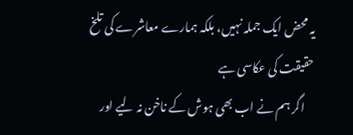یہ محض ایک جملہ نہیں، بلکہ ہمارے معاشرے کی تلخ حقیقت کی عکاسی ہے
    اگر ہم نے اب بھی ہوش کے ناخن نہ لیے اور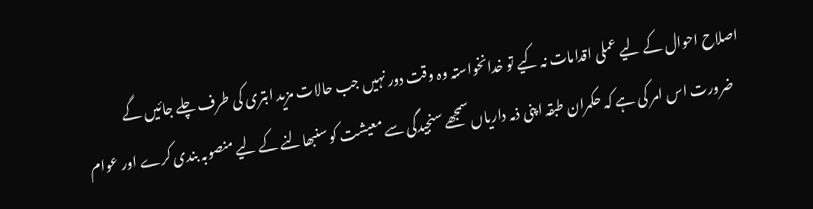اصلاح احوال کے لیے عملی اقدامات نہ کیے تو خدانخواستہ وہ وقت دور نہیں جب حالات مزید ابتری کی طرف چلے جائیں گے
    ضرورت اس امر کی ہے کہ حکمران طبقہ اپنی ذمہ داریاں سمجھے سنجیدگی سے معیشت کو سنبھالنے کے لیے منصوبہ بندی کرے اور عوام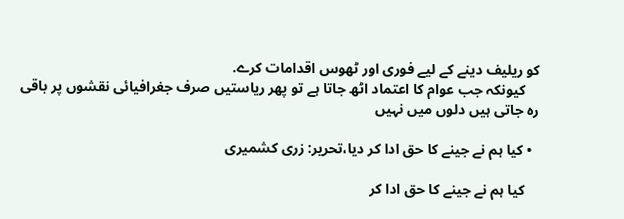کو ریلیف دینے کے لیے فوری اور ٹھوس اقدامات کرے.
    کیونکہ جب عوام کا اعتماد اٹھ جاتا ہے تو پھر ریاستیں صرف جغرافیائی نقشوں پر باقی رہ جاتی ہیں دلوں میں نہیں

  • کیا ہم نے جینے کا حق ادا کر دیا،تحریر: زری کشمیری

    کیا ہم نے جینے کا حق ادا کر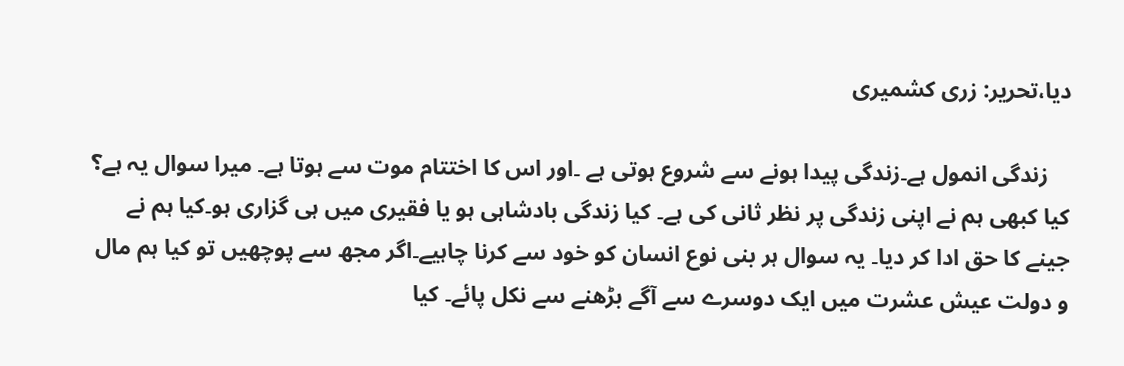دیا،تحریر: زری کشمیری

    زندگی انمول ہے۔زندگی پیدا ہونے سے شروع ہوتی ہے ۔اور اس کا اختتام موت سے ہوتا ہے۔ میرا سوال یہ ہے؟ کیا کبھی ہم نے اپنی زندگی پر نظر ثانی کی ہے۔ کیا زندگی بادشاہی ہو یا فقیری میں ہی گزاری ہو۔کیا ہم نے جینے کا حق ادا کر دیا۔ یہ سوال ہر بنی نوع انسان کو خود سے کرنا چاہیے۔اگر مجھ سے پوچھیں تو کیا ہم مال و دولت عیش عشرت میں ایک دوسرے سے آگے بڑھنے سے نکل پائے۔ کیا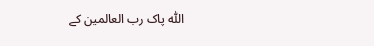اللّٰہ پاک رب العالمین کے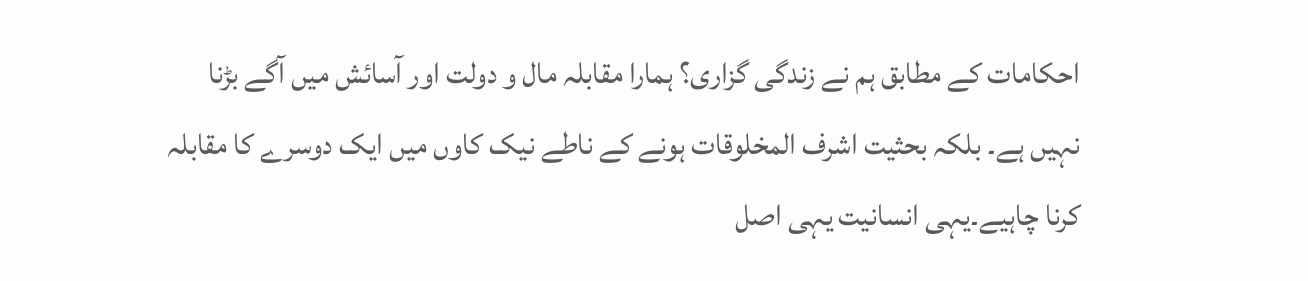احکامات کے مطابق ہم نے زندگی گزاری؟ ہمارا مقابلہ مال و دولت اور آسائش میں آگے بڑنا نہیں ہے۔ بلکہ بحثیت اشرف المخلوقات ہونے کے ناطے نیک کاوں میں ایک دوسرے کا مقابلہ کرنا چاہیے۔یہی انسانیت یہی اصل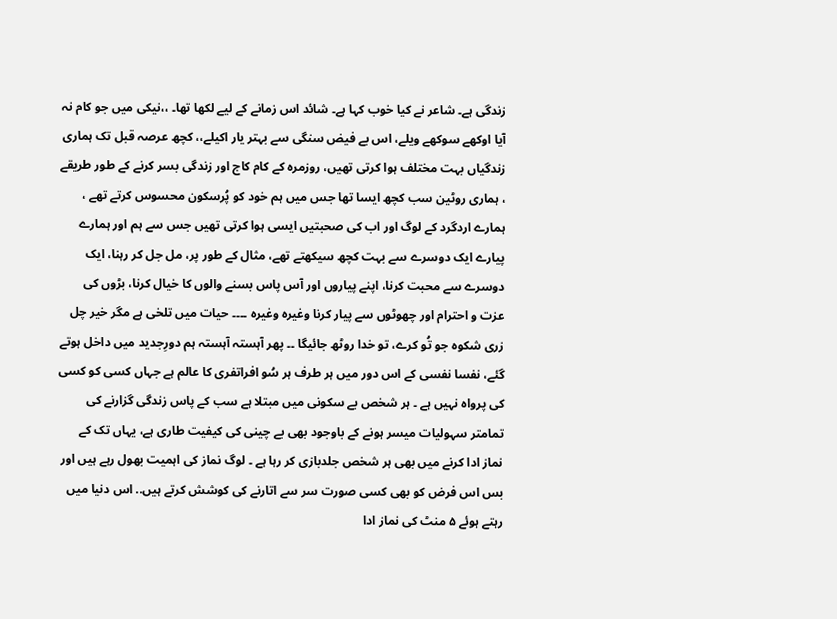زندگی ہے۔ شاعر نے کیا خوب کہا ہے۔ شائد اس زمانے کے لیے لکھا تھا۔ ،،نیکی میں جو کام نہ آیا اوکھے سوکھے ویلے، اس بے فیض سنگی سے بہتر یار اکیلے،، کچھ عرصہ قبل تک ہماری زندگیاں بہت مختلف ہوا کرتی تھیں، روزمرہ کے کام کاج اور زندگی بسر کرنے کے طور طریقے ، ہماری روٹین سب کچھ ایسا تھا جس میں ہم خود کو پُرسکون محسوس کرتے تھے ، ہمارے اردگرد کے لوگ اور اب کی صحبتیں ایسی ہوا کرتی تھیں جس سے ہم اور ہمارے پیارے ایک دوسرے سے بہت کچھ سیکھتے تھے، مثال کے طور پر، مل جل کر رہنا، ایک دوسرے سے محبت کرنا، اپنے پیاروں اور آس پاس بسنے والوں کا خیال کرنا، بڑوں کی عزت و احترام اور چھوٹوں سے پیار کرنا وغیرہ وغیرہ ۔۔۔۔ حیات میں تلخی ہے مگر خیر چل زری شکوہ جو تُو کرے، تو خدا روٹھ جائیگا ۔۔ پھر آہستہ آہستہ ہم دورِجدید میں داخل ہوتے گئے، نفسا نفسی کے اس دور میں ہر طرف ہر سُو افراتفری کا عالم ہے جہاں کسی کو کسی کی پرواہ نہیں ہے ۔ ہر شخص بے سکونی میں مبتلا ہے سب کے پاس زندگی گزارنے کی تمامتر سہولیات میسر ہونے کے باوجود بھی بے چینی کی کیفیت طاری ہے، یہاں تک کے نماز ادا کرنے میں بھی ہر شخص جلدبازی کر رہا ہے ۔ لوگ نماز کی اہمیت بھول رہے ہیں اور بس اس فرض کو بھی کسی صورت سر سے اتارنے کی کوشش کرتے ہیں.. اس دنیا میں رہتے ہوئے ۵ منٹ کی نماز ادا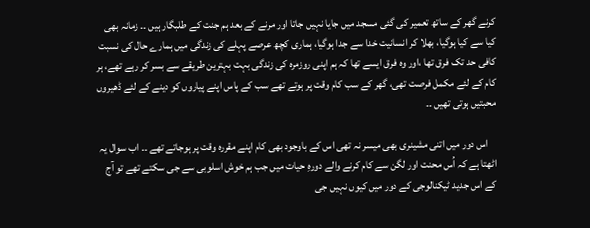کرنے گھر کے ساتھ تعمیر کی گئی مسجد میں جایا نہیں جاتا اور مرنے کے بعد ہم جنت کے طلبگار ہیں ۔۔ زمانہ بھی کیا سے کیا ہوگیا، بھلا کر انسانیت خدا سے جدا ہوگیا، ہماری کچھ عرصے پہلے کی زندگی میں ہمارے حال کی نسبت کافی حد تک فرق تھا ،اور وہ فرق ایسے تھا کہ ہم اپنی روزمرہ کی زندگی بہت بہترین طریقے سے بسر کر رہے تھے، ہر کام کے لئے مکمل فرصت تھی، گھر کے سب کام وقت پر ہوتے تھے سب کے پاس اپنے پیاروں کو دینے کے لئے ڈھیروں محبتیں ہوتی تھیں ۔۔

    اس دور میں اتنی مشینری بھی میسر نہ تھی اس کے باوجود بھی کام اپنے مقررہ وقت پر ہوجاتے تھے ۔۔ اب سوال یہ اٹھتا ہے کہ اُس محنت اور لگن سے کام کرنے والے دورہِ حیات میں جب ہم خوش اسلوبی سے جی سکتے تھے تو آج کے اس جدید ٹیکنالوجی کے دور میں کیوں نہیں جی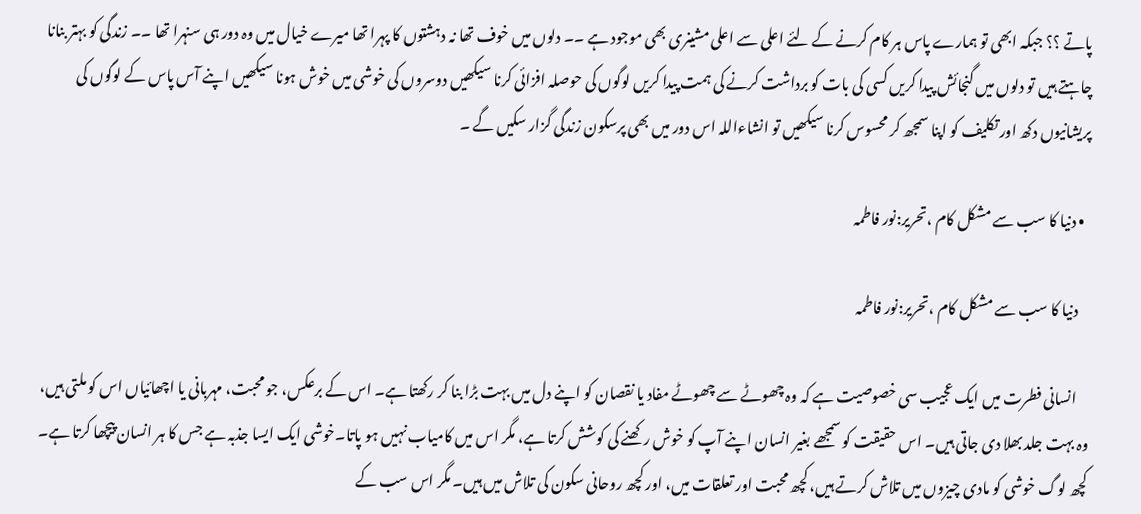پاتے ؟؟ جبکہ ابھی تو ہمارے پاس ہر کام کرنے کے لئے اعلی سے اعلی مشینری بھی موجود ہے ۔۔ دلوں میں خوف تھا نہ دہشتوں کا پہرا تھا میرے خیال میں وہ دور ہی سنہرا تھا ۔۔ زندگی کو بہتر بنانا چاہتے ہیں تو دلوں میں گنجائش پیدا کریں کسی کی بات کو برداشت کرنے کی ہمت پیدا کریں لوگوں کی حوصلہ افزائی کرنا سیکھیں دوسروں کی خوشی میں خوش ہونا سیکھیں اپنے آس پاس کے لوگوں کی پریشانیوں دکھ اور تکلیف کو اپنا سمجھ کر محسوس کرنا سیکھیں تو انشاءاللہ اس دور میں بھی پرسکون زندگی گزار سکیں گے ۔

  • دنیا کا سب سے مشکل کام ،تحریر:نور فاطمہ

    دنیا کا سب سے مشکل کام ،تحریر:نور فاطمہ

    انسانی فطرت میں ایک عجیب سی خصوصیت ہے کہ وہ چھوٹے سے چھوٹے مفاد یا نقصان کو اپنے دل میں بہت بڑا بنا کر رکھتا ہے۔ اس کے برعکس، جو محبت، مہربانی یا اچھائیاں اس کو ملتی ہیں، وہ بہت جلد بھلا دی جاتی ہیں۔ اس حقیقت کو سمجھے بغیر انسان اپنے آپ کو خوش رکھنے کی کوشش کرتا ہے، مگر اس میں کامیاب نہیں ہو پاتا۔خوشی ایک ایسا جذبہ ہے جس کا ہر انسان پیچھا کرتا ہے۔ کچھ لوگ خوشی کو مادی چیزوں میں تلاش کرتے ہیں، کچھ محبت اور تعلقات میں، اور کچھ روحانی سکون کی تلاش میں ہیں۔ مگر اس سب کے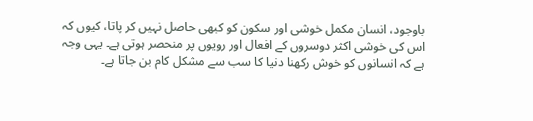باوجود، انسان مکمل خوشی اور سکون کو کبھی حاصل نہیں کر پاتا، کیوں کہ اس کی خوشی اکثر دوسروں کے افعال اور رویوں پر منحصر ہوتی ہے۔ یہی وجہ ہے کہ انسانوں کو خوش رکھنا دنیا کا سب سے مشکل کام بن جاتا ہے۔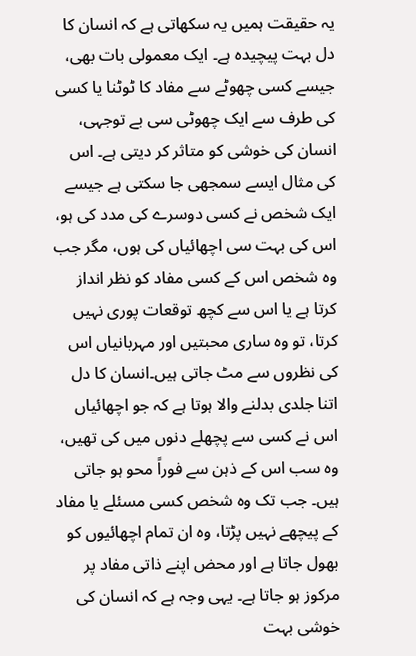یہ حقیقت ہمیں یہ سکھاتی ہے کہ انسان کا دل بہت پیچیدہ ہے۔ ایک معمولی بات بھی، جیسے کسی چھوٹے سے مفاد کا ٹوٹنا یا کسی کی طرف سے ایک چھوٹی سی بے توجہی، انسان کی خوشی کو متاثر کر دیتی ہے۔ اس کی مثال ایسے سمجھی جا سکتی ہے جیسے ایک شخص نے کسی دوسرے کی مدد کی ہو، اس کی بہت سی اچھائیاں کی ہوں، مگر جب وہ شخص اس کے کسی مفاد کو نظر انداز کرتا ہے یا اس سے کچھ توقعات پوری نہیں کرتا، تو وہ ساری محبتیں اور مہربانیاں اس کی نظروں سے مٹ جاتی ہیں۔انسان کا دل اتنا جلدی بدلنے والا ہوتا ہے کہ جو اچھائیاں اس نے کسی سے پچھلے دنوں میں کی تھیں، وہ سب اس کے ذہن سے فوراً محو ہو جاتی ہیں۔ جب تک وہ شخص کسی مسئلے یا مفاد کے پیچھے نہیں پڑتا، وہ ان تمام اچھائیوں کو بھول جاتا ہے اور محض اپنے ذاتی مفاد پر مرکوز ہو جاتا ہے۔ یہی وجہ ہے کہ انسان کی خوشی بہت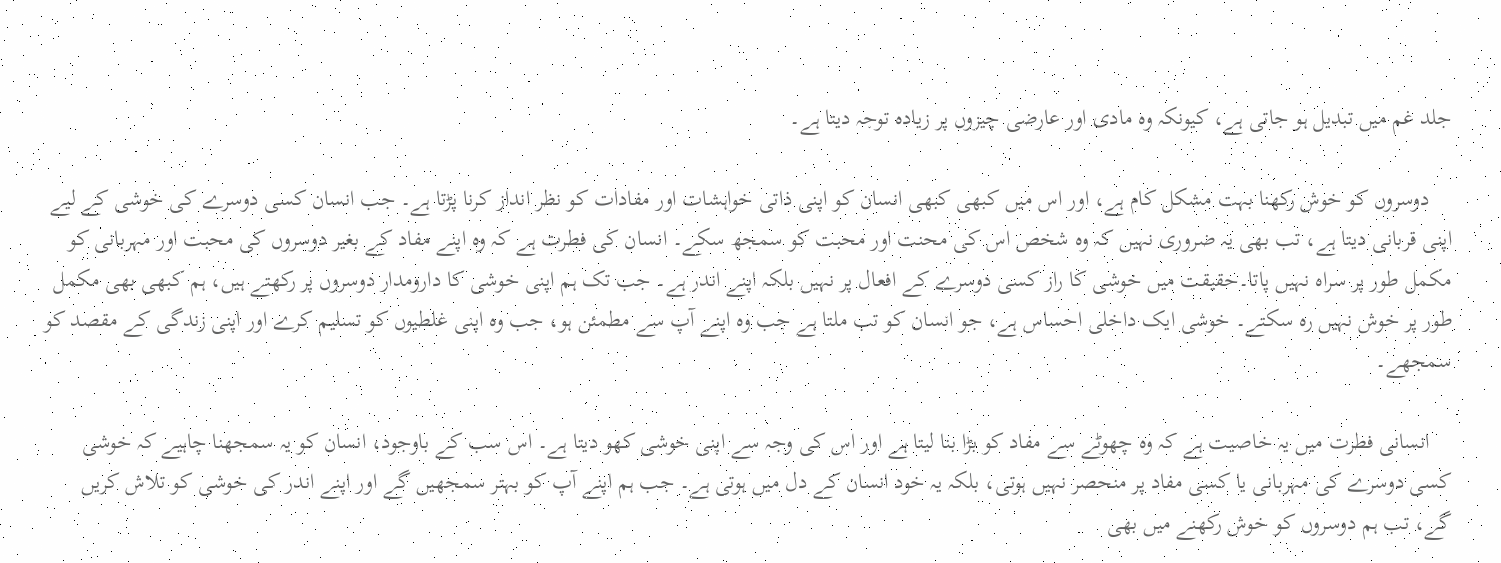جلد غم میں تبدیل ہو جاتی ہے، کیونکہ وہ مادی اور عارضی چیزوں پر زیادہ توجہ دیتا ہے۔

    دوسروں کو خوش رکھنا بہت مشکل کام ہے، اور اس میں کبھی کبھی انسان کو اپنی ذاتی خواہشات اور مفادات کو نظر انداز کرنا پڑتا ہے۔ جب انسان کسی دوسرے کی خوشی کے لیے اپنی قربانی دیتا ہے، تب بھی یہ ضروری نہیں کہ وہ شخص اس کی محنت اور محبت کو سمجھ سکے۔ انسان کی فطرت ہے کہ وہ اپنے مفاد کے بغیر دوسروں کی محبت اور مہربانی کو مکمل طور پر سراہ نہیں پاتا۔حقیقت میں خوشی کا راز کسی دوسرے کے افعال پر نہیں بلکہ اپنے اندر ہے۔ جب تک ہم اپنی خوشی کا دارومدار دوسروں پر رکھتے ہیں، ہم کبھی بھی مکمل طور پر خوش نہیں رہ سکتے۔ خوشی ایک داخلی احساس ہے، جو انسان کو تب ملتا ہے جب وہ اپنے آپ سے مطمئن ہو، جب وہ اپنی غلطیوں کو تسلیم کرے اور اپنی زندگی کے مقصد کو سمجھے۔

    انسانی فطرت میں یہ خاصیت ہے کہ وہ چھوٹے سے مفاد کو بڑا بنا لیتا ہے اور اس کی وجہ سے اپنی خوشی کھو دیتا ہے۔ اس سب کے باوجود، انسان کو یہ سمجھنا چاہیے کہ خوشی کسی دوسرے کی مہربانی یا کسی مفاد پر منحصر نہیں ہوتی، بلکہ یہ خود انسان کے دل میں ہوتی ہے۔ جب ہم اپنے آپ کو بہتر سمجھیں گے اور اپنے اندر کی خوشی کو تلاش کریں گے، تب ہم دوسروں کو خوش رکھنے میں بھی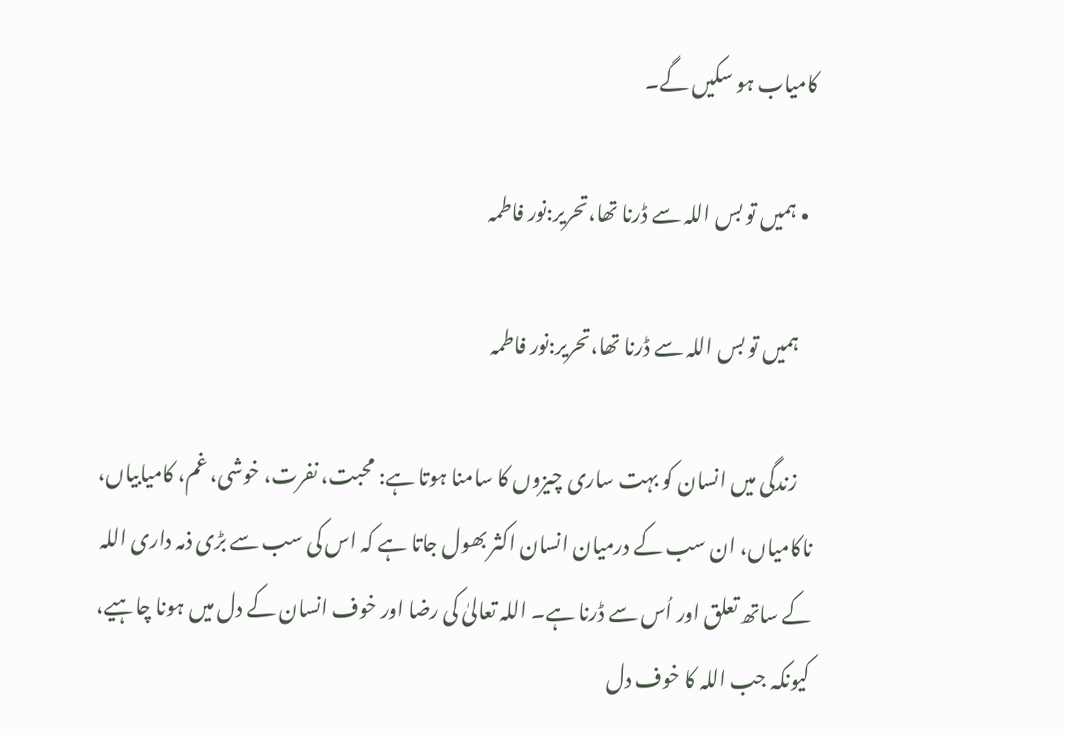کامیاب ہو سکیں گے۔

  • ہمیں تو بس اللہ سے ڈرنا تھا،تحریر:نور فاطمہ

    ہمیں تو بس اللہ سے ڈرنا تھا،تحریر:نور فاطمہ

    زندگی میں انسان کو بہت ساری چیزوں کا سامنا ہوتا ہے: محبت، نفرت، خوشی، غم، کامیابیاں، ناکامیاں، ان سب کے درمیان انسان اکثر بھول جاتا ہے کہ اس کی سب سے بڑی ذمہ داری اللہ کے ساتھ تعلق اور اُس سے ڈرنا ہے۔ اللہ تعالیٰ کی رضا اور خوف انسان کے دل میں ہونا چاہیے، کیونکہ جب اللہ کا خوف دل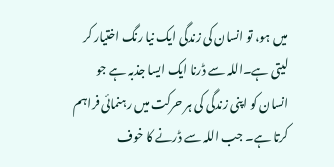میں ہو، تو انسان کی زندگی ایک نیا رنگ اختیار کر لیتی ہے۔اللہ سے ڈرنا ایک ایسا جذبہ ہے جو انسان کو اپنی زندگی کی ہر حرکت میں رہنمائی فراہم کرتا ہے۔ جب اللہ سے ڈرنے کا خوف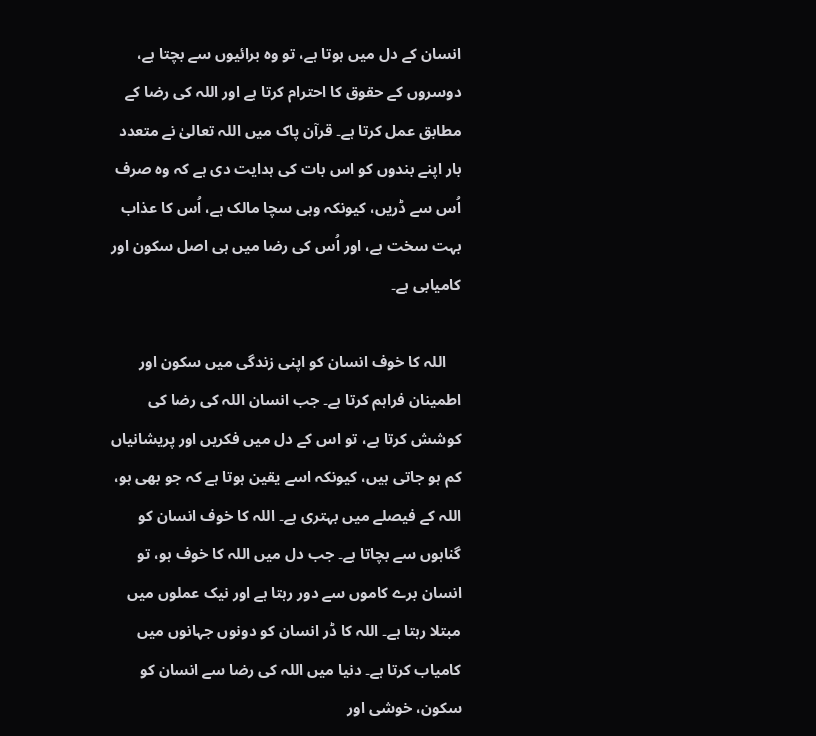انسان کے دل میں ہوتا ہے، تو وہ برائیوں سے بچتا ہے، دوسروں کے حقوق کا احترام کرتا ہے اور اللہ کی رضا کے مطابق عمل کرتا ہے۔ قرآن پاک میں اللہ تعالیٰ نے متعدد بار اپنے بندوں کو اس بات کی ہدایت دی ہے کہ وہ صرف اُس سے ڈریں، کیونکہ وہی سچا مالک ہے، اُس کا عذاب بہت سخت ہے، اور اُس کی رضا میں ہی اصل سکون اور کامیابی ہے۔

    اللہ کا خوف انسان کو اپنی زندگی میں سکون اور اطمینان فراہم کرتا ہے۔ جب انسان اللہ کی رضا کی کوشش کرتا ہے، تو اس کے دل میں فکریں اور پریشانیاں کم ہو جاتی ہیں، کیونکہ اسے یقین ہوتا ہے کہ جو بھی ہو، اللہ کے فیصلے میں بہتری ہے۔ اللہ کا خوف انسان کو گناہوں سے بچاتا ہے۔ جب دل میں اللہ کا خوف ہو، تو انسان برے کاموں سے دور رہتا ہے اور نیک عملوں میں مبتلا رہتا ہے۔ اللہ کا ڈر انسان کو دونوں جہانوں میں کامیاب کرتا ہے۔ دنیا میں اللہ کی رضا سے انسان کو سکون، خوشی اور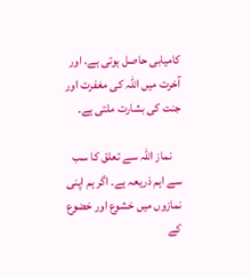کامیابی حاصل ہوتی ہے، اور آخرت میں اللہ کی مغفرت اور جنت کی بشارت ملتی ہے۔

    نماز اللہ سے تعلق کا سب سے اہم ذریعہ ہے۔ اگر ہم اپنی نمازوں میں خشوع اور خضوع کے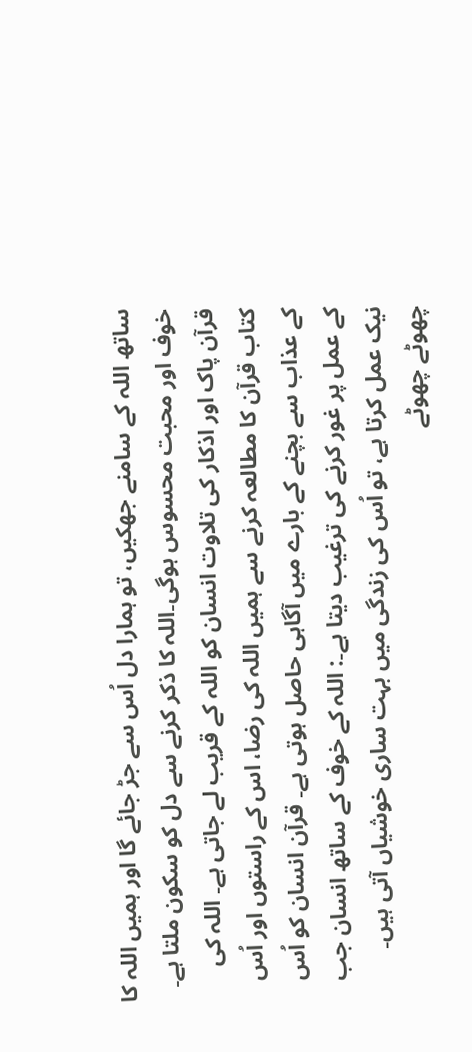ساتھ اللہ کے سامنے جھکیں، تو ہمارا دل اُس سے جڑ جائے گا اور ہمیں اللہ کا خوف اور محبت محسوس ہوگی۔اللہ کا ذکر کرنے سے دل کو سکون ملتا ہے۔ قرآن پاک اور اذکار کی تلاوت انسان کو اللہ کے قریب لے جاتی ہے۔ اللہ کی کتاب قرآن کا مطالعہ کرنے سے ہمیں اللہ کی رضا، اس کے راستوں اور اُس کے عذاب سے بچنے کے بارے میں آگاہی حاصل ہوتی ہے۔ قرآن انسان کو اُس کے عمل پر غور کرنے کی ترغیب دیتا ہے۔: اللہ کے خوف کے ساتھ انسان جب نیک عمل کرتا ہے، تو اُس کی زندگی میں بہت ساری خوشیاں آتی ہیں۔ چھوٹے چھوٹے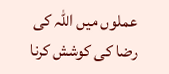عملوں میں اللہ کی رضا کی کوشش کرنا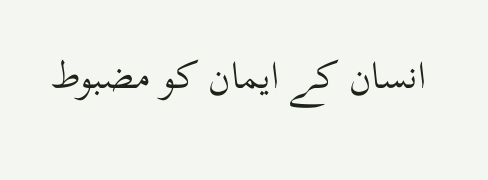انسان کے ایمان کو مضبوط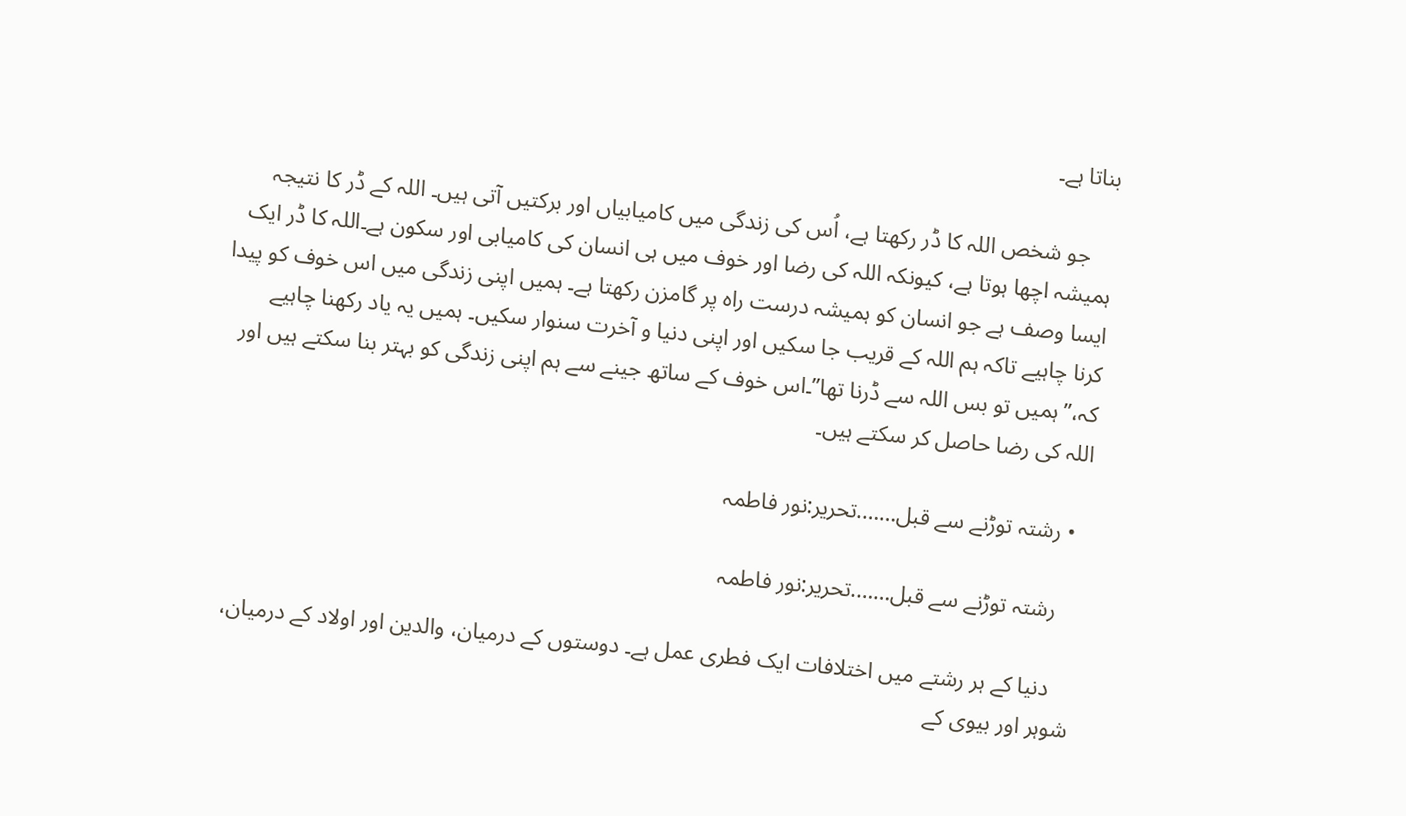بناتا ہے۔

    جو شخص اللہ کا ڈر رکھتا ہے، اُس کی زندگی میں کامیابیاں اور برکتیں آتی ہیں۔ اللہ کے ڈر کا نتیجہ ہمیشہ اچھا ہوتا ہے، کیونکہ اللہ کی رضا اور خوف میں ہی انسان کی کامیابی اور سکون ہے۔اللہ کا ڈر ایک ایسا وصف ہے جو انسان کو ہمیشہ درست راہ پر گامزن رکھتا ہے۔ ہمیں اپنی زندگی میں اس خوف کو پیدا کرنا چاہیے تاکہ ہم اللہ کے قریب جا سکیں اور اپنی دنیا و آخرت سنوار سکیں۔ ہمیں یہ یاد رکھنا چاہیے کہ،”ہمیں تو بس اللہ سے ڈرنا تھا”۔اس خوف کے ساتھ جینے سے ہم اپنی زندگی کو بہتر بنا سکتے ہیں اور اللہ کی رضا حاصل کر سکتے ہیں۔

  • رشتہ توڑنے سے قبل…….تحریر:نور فاطمہ

    رشتہ توڑنے سے قبل…….تحریر:نور فاطمہ

    دنیا کے ہر رشتے میں اختلافات ایک فطری عمل ہے۔ دوستوں کے درمیان، والدین اور اولاد کے درمیان، شوہر اور بیوی کے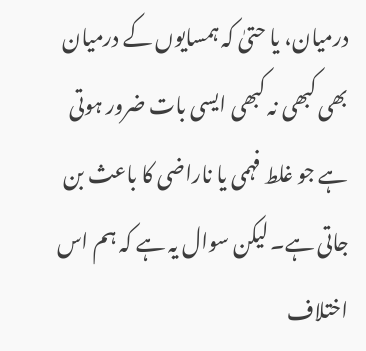درمیان، یا حتیٰ کہ ہمسایوں کے درمیان بھی کبھی نہ کبھی ایسی بات ضرور ہوتی ہے جو غلط فہمی یا ناراضی کا باعث بن جاتی ہے۔ لیکن سوال یہ ہے کہ ہم اس اختلاف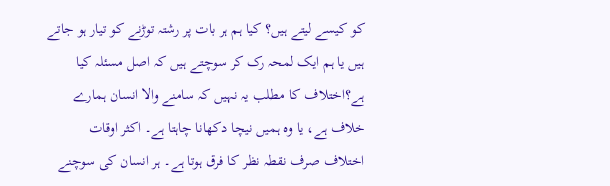کو کیسے لیتے ہیں؟ کیا ہم ہر بات پر رشتہ توڑنے کو تیار ہو جاتے ہیں یا ہم ایک لمحہ رک کر سوچتے ہیں کہ اصل مسئلہ کیا ہے؟اختلاف کا مطلب یہ نہیں کہ سامنے والا انسان ہمارے خلاف ہے، یا وہ ہمیں نیچا دکھانا چاہتا ہے۔ اکثر اوقات اختلاف صرف نقطہ نظر کا فرق ہوتا ہے۔ ہر انسان کی سوچنے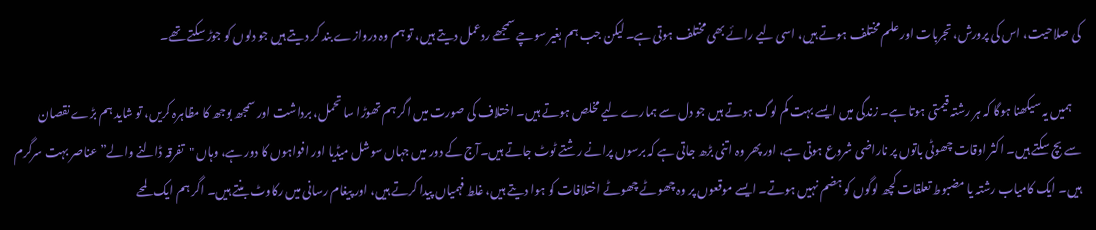کی صلاحیت، اس کی پرورش، تجربات اور علم مختلف ہوتے ہیں، اسی لیے رائے بھی مختلف ہوتی ہے۔ لیکن جب ہم بغیر سوچے سمجھے ردعمل دیتے ہیں، تو ہم وہ دروازے بند کر دیتے ہیں جو دلوں کو جوڑ سکتے تھے۔

    ہمیں یہ سیکھنا ہوگا کہ ہر رشتہ قیمتی ہوتا ہے۔ زندگی میں ایسے بہت کم لوگ ہوتے ہیں جو دل سے ہمارے لیے مخلص ہوتے ہیں۔ اختلاف کی صورت میں اگر ہم تھوڑا سا تحمل، برداشت اور سمجھ بوجھ کا مظاہرہ کریں، تو شاید ہم بڑے نقصان سے بچ سکتے ہیں۔ اکثر اوقات چھوٹی باتوں پر ناراضی شروع ہوتی ہے، اور پھر وہ اتنی بڑھ جاتی ہے کہ برسوں پرانے رشتے ٹوٹ جاتے ہیں۔آج کے دور میں جہاں سوشل میڈیا اور افواہوں کا دور ہے، وہاں "تفرقہ ڈالنے والے” عناصر بہت سرگرم ہیں۔ ایک کامیاب رشتہ یا مضبوط تعلقات کچھ لوگوں کو ہضم نہیں ہوتے۔ ایسے موقعوں پر وہ چھوٹے چھوٹے اختلافات کو ہوا دیتے ہیں، غلط فہمیاں پیدا کرتے ہیں، اور پیغام رسانی میں رکاوٹ بنتے ہیں۔ اگر ہم ایک لمحے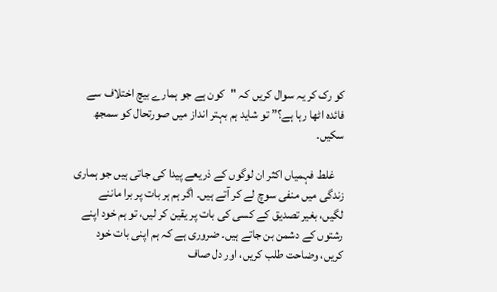کو رک کر یہ سوال کریں کہ "کون ہے جو ہمارے بیچ اختلاف سے فائدہ اٹھا رہا ہے؟” تو شاید ہم بہتر انداز میں صورتحال کو سمجھ سکیں۔

    غلط فہمیاں اکثر ان لوگوں کے ذریعے پیدا کی جاتی ہیں جو ہماری زندگی میں منفی سوچ لے کر آتے ہیں۔ اگر ہم ہر بات پر برا ماننے لگیں، بغیر تصدیق کے کسی کی بات پر یقین کر لیں، تو ہم خود اپنے رشتوں کے دشمن بن جاتے ہیں۔ ضروری ہے کہ ہم اپنی بات خود کریں، وضاحت طلب کریں، اور دل صاف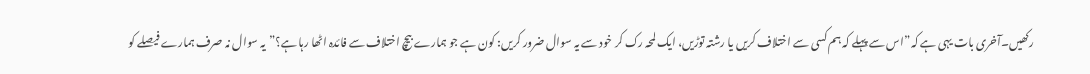رکھیں۔آخری بات یہی ہے کہ”اس سے پہلے کہ ہم کسی سے اختلاف کریں یا رشتہ توڑیں، ایک لمحہ رک کر خود سے یہ سوال ضرور کریں: کون ہے جو ہمارے بیچ اختلاف سے فائدہ اٹھا رہا ہے؟”یہ سوال نہ صرف ہمارے فیصلے کو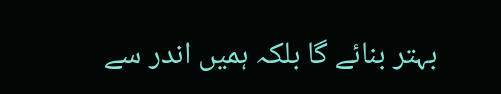بہتر بنائے گا بلکہ ہمیں اندر سے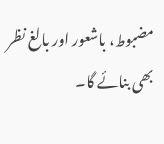مضبوط، باشعور اور بالغ نظر بھی بنائے گا۔